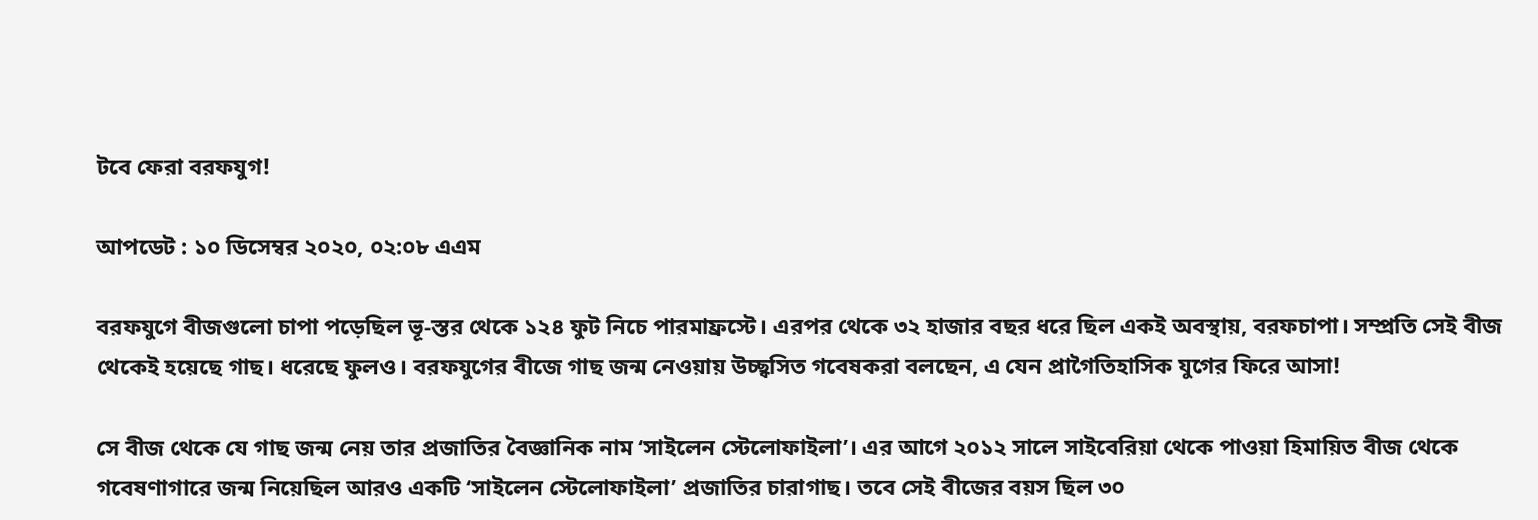টবে ফেরা বরফযুগ!

আপডেট : ১০ ডিসেম্বর ২০২০, ০২:০৮ এএম

বরফযুগে বীজগুলো চাপা পড়েছিল ভূ-স্তর থেকে ১২৪ ফুট নিচে পারমাফ্রস্টে। এরপর থেকে ৩২ হাজার বছর ধরে ছিল একই অবস্থায়, বরফচাপা। সম্প্রতি সেই বীজ থেকেই হয়েছে গাছ। ধরেছে ফুলও। বরফযুগের বীজে গাছ জন্ম নেওয়ায় উচ্ছ্বসিত গবেষকরা বলছেন, এ যেন প্রাগৈতিহাসিক যুগের ফিরে আসা!

সে বীজ থেকে যে গাছ জন্ম নেয় তার প্রজাতির বৈজ্ঞানিক নাম ‘সাইলেন স্টেলোফাইলা’। এর আগে ২০১২ সালে সাইবেরিয়া থেকে পাওয়া হিমায়িত বীজ থেকে গবেষণাগারে জন্ম নিয়েছিল আরও একটি ‘সাইলেন স্টেলোফাইলা’ প্রজাতির চারাগাছ। তবে সেই বীজের বয়স ছিল ৩০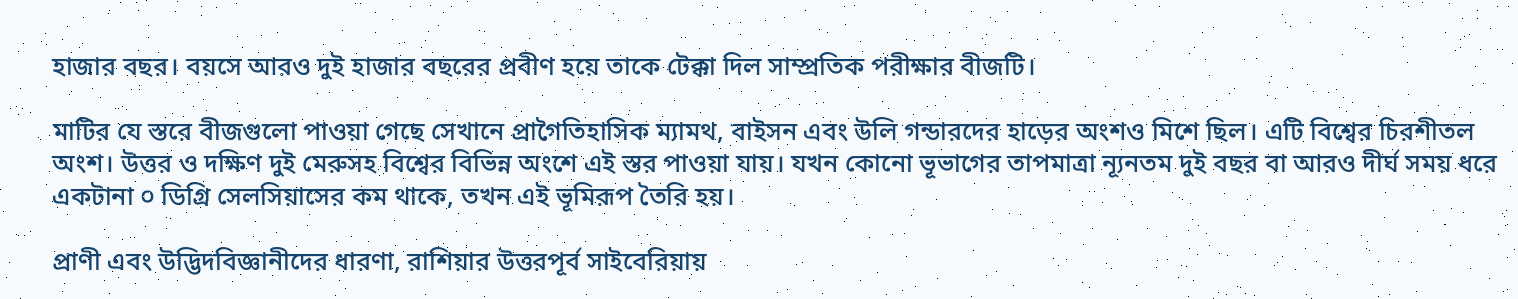হাজার বছর। বয়সে আরও দুই হাজার বছরের প্রবীণ হয়ে তাকে টেক্কা দিল সাম্প্রতিক পরীক্ষার বীজটি।

মাটির যে স্তরে বীজগুলো পাওয়া গেছে সেখানে প্রাগৈতিহাসিক ম্যামথ, বাইসন এবং উলি গন্ডারদের হাড়ের অংশও মিশে ছিল। এটি বিশ্বের চিরশীতল অংশ। উত্তর ও দক্ষিণ দুই মেরুসহ বিশ্বের বিভিন্ন অংশে এই স্তর পাওয়া যায়। যখন কোনো ভূভাগের তাপমাত্রা ন্যূনতম দুই বছর বা আরও দীর্ঘ সময় ধরে একটানা ০ ডিগ্রি সেলসিয়াসের কম থাকে, তখন এই ভূমিরূপ তৈরি হয়।

প্রাণী এবং উদ্ভিদবিজ্ঞানীদের ধারণা, রাশিয়ার উত্তরপূর্ব সাইবেরিয়ায়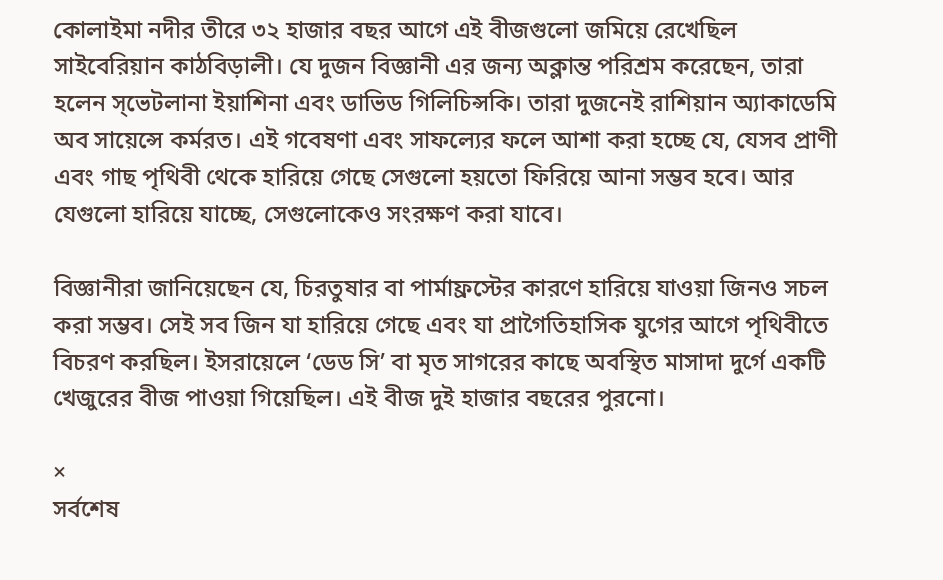কোলাইমা নদীর তীরে ৩২ হাজার বছর আগে এই বীজগুলো জমিয়ে রেখেছিল সাইবেরিয়ান কাঠবিড়ালী। যে দুজন বিজ্ঞানী এর জন্য অক্লান্ত পরিশ্রম করেছেন, তারা হলেন স্ভেটলানা ইয়াশিনা এবং ডাভিড গিলিচিন্সকি। তারা দুজনেই রাশিয়ান অ্যাকাডেমি অব সায়েন্সে কর্মরত। এই গবেষণা এবং সাফল্যের ফলে আশা করা হচ্ছে যে, যেসব প্রাণী এবং গাছ পৃথিবী থেকে হারিয়ে গেছে সেগুলো হয়তো ফিরিয়ে আনা সম্ভব হবে। আর যেগুলো হারিয়ে যাচ্ছে, সেগুলোকেও সংরক্ষণ করা যাবে।

বিজ্ঞানীরা জানিয়েছেন যে, চিরতুষার বা পার্মাফ্রস্টের কারণে হারিয়ে যাওয়া জিনও সচল করা সম্ভব। সেই সব জিন যা হারিয়ে গেছে এবং যা প্রাগৈতিহাসিক যুগের আগে পৃথিবীতে বিচরণ করছিল। ইসরায়েলে ‘ডেড সি’ বা মৃত সাগরের কাছে অবস্থিত মাসাদা দুর্গে একটি খেজুরের বীজ পাওয়া গিয়েছিল। এই বীজ দুই হাজার বছরের পুরনো।

×
সর্বশেষ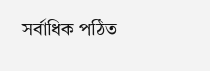সর্বাধিক পঠিত